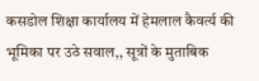कसडोल शिक्षा कार्यालय में हेमलाल कैवर्त्य की भूमिका पर उठे सवाल,, सूत्रों के मुताबिक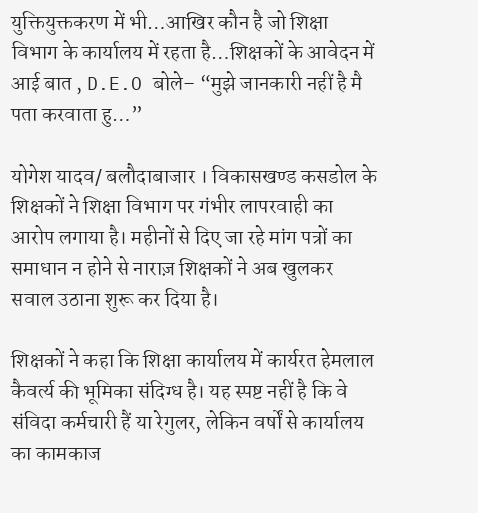युक्तियुक्तकरण में भी…आखिर कौन है जो शिक्षा विभाग के कार्यालय में रहता है…शिक्षकों के आवेदन में आई बात , D.E.O बोले– “मुझे जानकारी नहीं है मै पता करवाता हु…”

योगेश यादव/ बलौदाबाजार । विकासखण्ड कसडोल के शिक्षकों ने शिक्षा विभाग पर गंभीर लापरवाही का आरोप लगाया है। महीनों से दिए जा रहे मांग पत्रों का समाधान न होने से नाराज़ शिक्षकों ने अब खुलकर सवाल उठाना शुरू कर दिया है।

शिक्षकों ने कहा कि शिक्षा कार्यालय में कार्यरत हेमलाल कैवर्त्य की भूमिका संदिग्ध है। यह स्पष्ट नहीं है कि वे संविदा कर्मचारी हैं या रेगुलर, लेकिन वर्षों से कार्यालय का कामकाज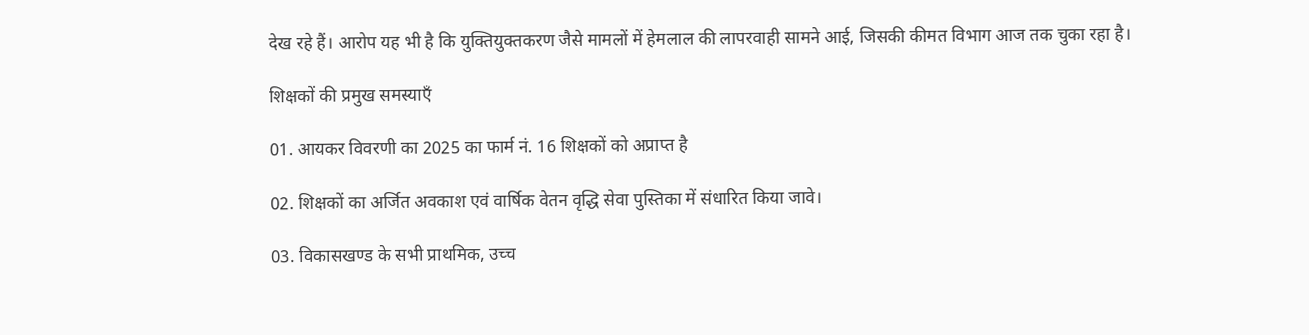देख रहे हैं। आरोप यह भी है कि युक्तियुक्तकरण जैसे मामलों में हेमलाल की लापरवाही सामने आई, जिसकी कीमत विभाग आज तक चुका रहा है।

शिक्षकों की प्रमुख समस्याएँ

01. आयकर विवरणी का 2025 का फार्म नं. 16 शिक्षकों को अप्राप्त है

02. शिक्षकों का अर्जित अवकाश एवं वार्षिक वेतन वृद्धि सेवा पुस्तिका में संधारित किया जावे।

03. विकासखण्ड के सभी प्राथमिक, उच्च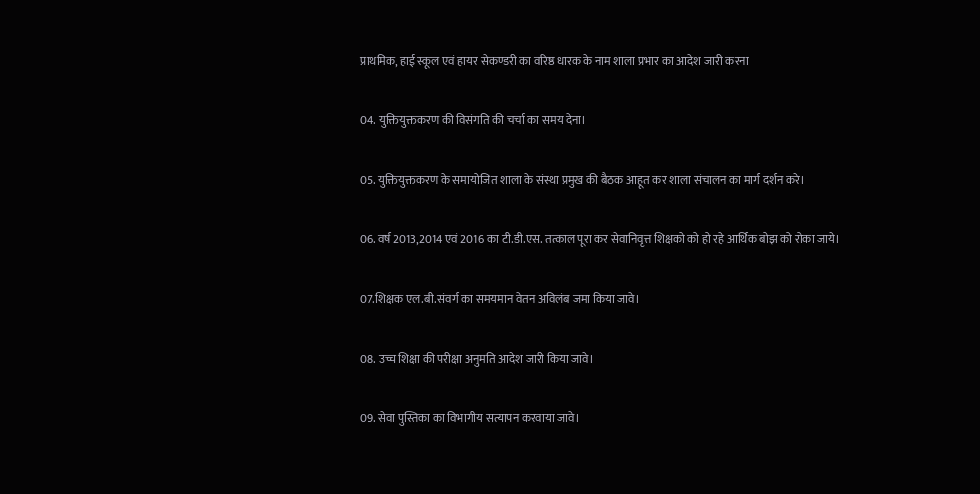प्राथमिक, हाई स्कूल एवं हायर सेकण्डरी का वरिष्ठ धारक के नाम शाला प्रभार का आदेश जारी करना

04. युक्तियुक्तकरण की विसंगति की चर्चा का समय देना।

05. युक्तियुक्तकरण के समायोजित शाला के संस्था प्रमुख की बैठक आहूत कर शाला संचालन का मार्ग दर्शन करे।

06. वर्ष 2013,2014 एवं 2016 का टी.डी.एस. तत्काल पूरा कर सेवानिवृत्त शिक्षको को हो रहे आर्थिक बोझ को रोका जाये।

07.शिक्षक एल.बी.संवर्ग का समयमान वेतन अविलंब जमा किया जावे।

08. उच्च शिक्षा की परीक्षा अनुमति आदेश जारी किया जावे।

09. सेवा पुस्तिका का विभागीय सत्यापन करवाया जावे।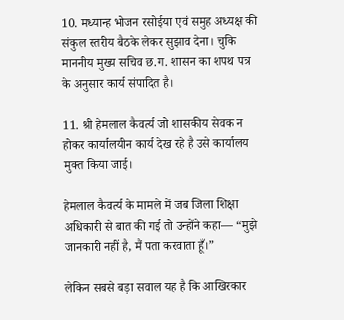10. मध्यान्ह भोजन रसोईया एवं समुह अध्यक्ष की संकुल स्तरीय बैठके लेकर सुझाव देना। चुकि माननीय मुख्य सचिव छ.ग. शासन का शपथ पत्र के अनुसार कार्य संपादित है।

11. श्री हेमलाल कैवर्त्य जो शासकीय सेवक न होकर कार्यालयीन कार्य देख रहे है उसे कार्यालय मुक्त किया जाई।

हेमलाल कैवर्त्य के मामले में जब जिला शिक्षा अधिकारी से बात की गई तो उन्होंने कहा— “मुझे जानकारी नहीं है, मैं पता करवाता हूँ।”

लेकिन सबसे बड़ा सवाल यह है कि आखिरकार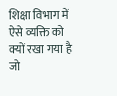शिक्षा विभाग में ऐसे व्यक्ति को क्यों रखा गया है जो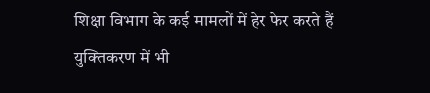शिक्षा विभाग के कई मामलों में हेर फेर करते हैं युक्तिकरण में भी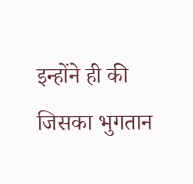इन्होंने ही की जिसका भुगतान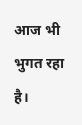आज भी भुगत रहा है।